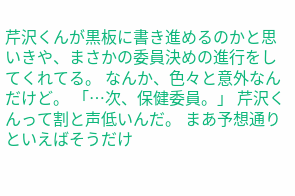芹沢くんが黒板に書き進めるのかと思いきや、まさかの委員決めの進行をしてくれてる。 なんか、色々と意外なんだけど。 「…次、保健委員。」 芹沢くんって割と声低いんだ。 まあ予想通りといえばそうだけ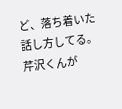ど、落ち着いた話し方してる。 芹沢くんが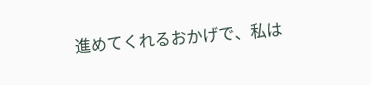進めてくれるおかげで、私は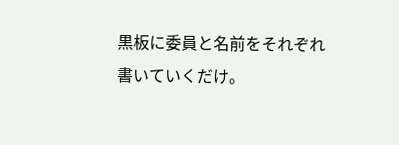黒板に委員と名前をそれぞれ書いていくだけ。